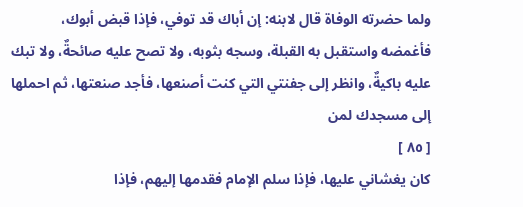ولما حضرته الوفاة قال لابنه: إن أباك قد توفي، فإذا قبض أبوك، فأغمضه واستقبل به القبلة، وسجه بثوبه، ولا تصح عليه صائحةٌ، ولا تبك عليه باكيةٌ، وانظر إلى جفنتي التي كنت أصنعها، فأجد صنعتها، ثم احملها إلى مسجدك لمن
[ ٨٥ ]
كان يغشاني عليها، فإذا سلم الإمام فقدمها إليهم، فإذا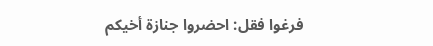فرغوا فقل: احضروا جنازة أخيكم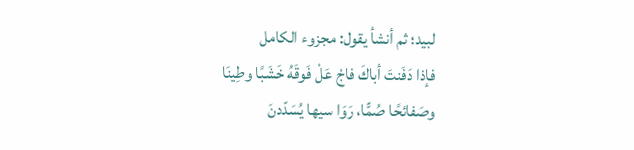لبيد؛ ثم أنشأ يقول: مجزوء الكامل
فإذا دَفَنتَ أباكَ فاجْ عَلْ فَوقَهُ خَشَبًا وطِينَا
وصَفائحًا صُمًّا، رَوَا سيها يُسَدّدنَ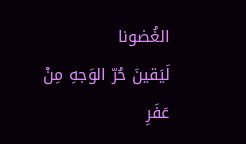الغُضونا
لَيَقينَ حُرّ الوَجهِ مِنْ عَفَرِ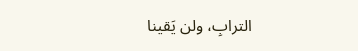الترابِ، ولن يَقينا